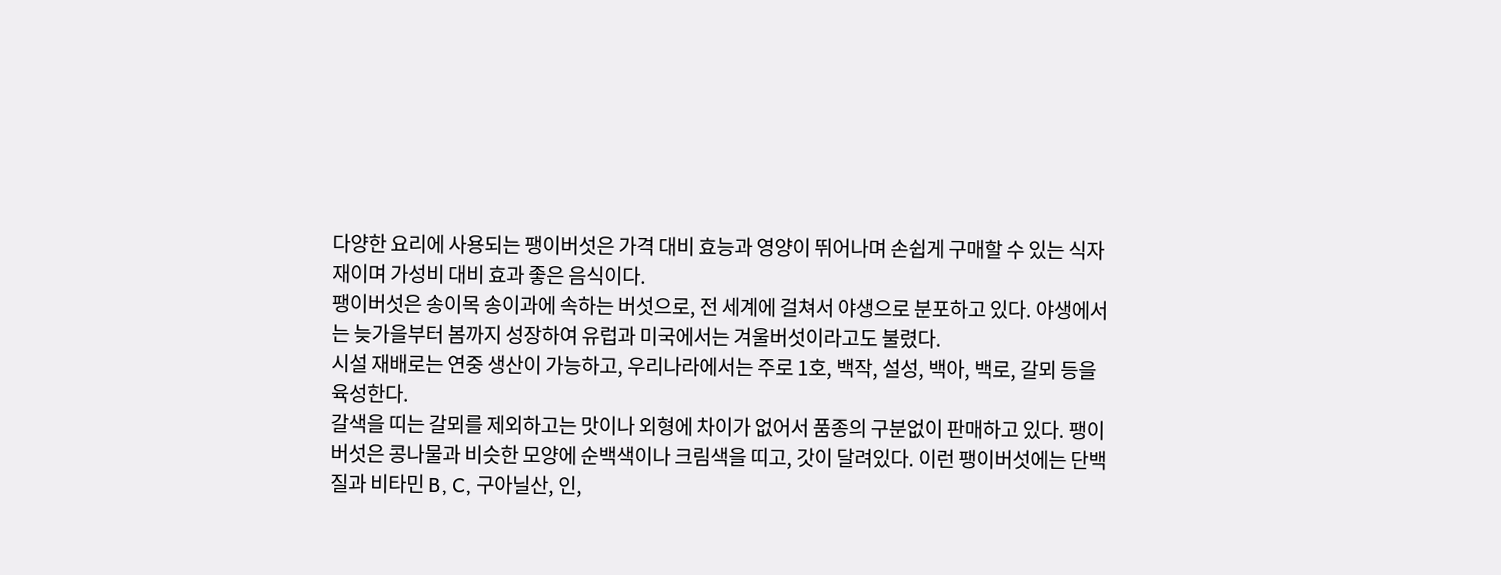다양한 요리에 사용되는 팽이버섯은 가격 대비 효능과 영양이 뛰어나며 손쉽게 구매할 수 있는 식자재이며 가성비 대비 효과 좋은 음식이다.
팽이버섯은 송이목 송이과에 속하는 버섯으로, 전 세계에 걸쳐서 야생으로 분포하고 있다. 야생에서는 늦가을부터 봄까지 성장하여 유럽과 미국에서는 겨울버섯이라고도 불렸다.
시설 재배로는 연중 생산이 가능하고, 우리나라에서는 주로 1호, 백작, 설성, 백아, 백로, 갈뫼 등을 육성한다.
갈색을 띠는 갈뫼를 제외하고는 맛이나 외형에 차이가 없어서 품종의 구분없이 판매하고 있다. 팽이버섯은 콩나물과 비슷한 모양에 순백색이나 크림색을 띠고, 갓이 달려있다. 이런 팽이버섯에는 단백질과 비타민 B, C, 구아닐산, 인,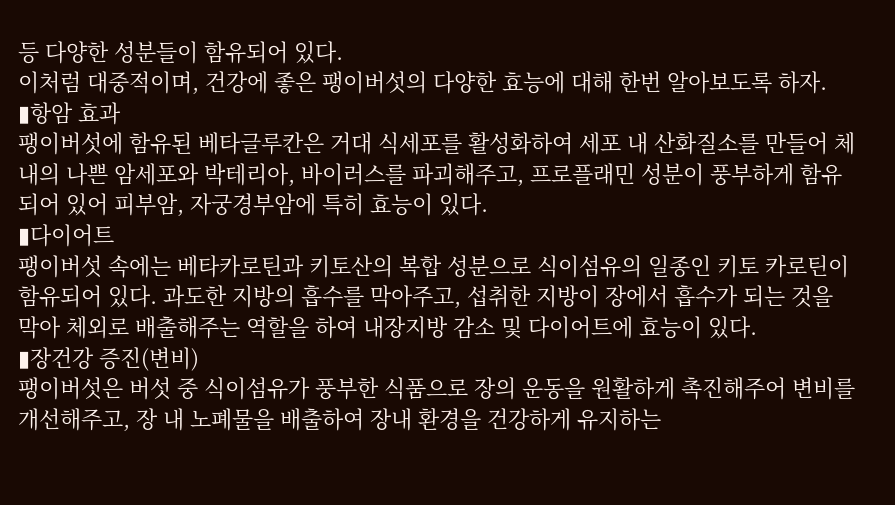등 다양한 성분들이 함유되어 있다.
이처럼 대중적이며, 건강에 좋은 팽이버섯의 다양한 효능에 대해 한번 알아보도록 하자.
▮항암 효과
팽이버섯에 함유된 베타글루칸은 거대 식세포를 활성화하여 세포 내 산화질소를 만들어 체내의 나쁜 암세포와 박테리아, 바이러스를 파괴해주고, 프로플래민 성분이 풍부하게 함유되어 있어 피부암, 자궁경부암에 특히 효능이 있다.
▮다이어트
팽이버섯 속에는 베타카로틴과 키토산의 복합 성분으로 식이섬유의 일종인 키토 카로틴이 함유되어 있다. 과도한 지방의 흡수를 막아주고, 섭취한 지방이 장에서 흡수가 되는 것을 막아 체외로 배출해주는 역할을 하여 내장지방 감소 및 다이어트에 효능이 있다.
▮장건강 증진(변비)
팽이버섯은 버섯 중 식이섬유가 풍부한 식품으로 장의 운동을 원활하게 촉진해주어 변비를 개선해주고, 장 내 노폐물을 배출하여 장내 환경을 건강하게 유지하는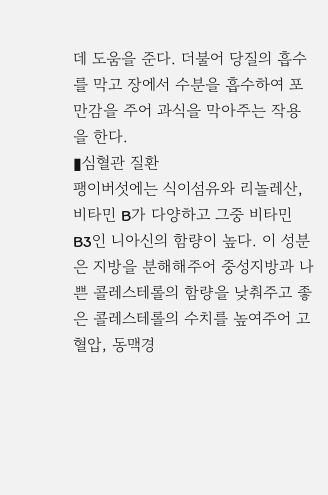데 도움을 준다. 더불어 당질의 흡수를 막고 장에서 수분을 흡수하여 포만감을 주어 과식을 막아주는 작용을 한다.
▮심혈관 질환
팽이버섯에는 식이섬유와 리놀레산, 비타민 B가 다양하고 그중 비타민 B3인 니아신의 함량이 높다. 이 성분은 지방을 분해해주어 중성지방과 나쁜 콜레스테롤의 함량을 낮춰주고 좋은 콜레스테롤의 수치를 높여주어 고혈압, 동맥경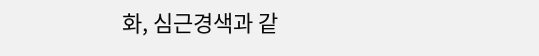화, 심근경색과 같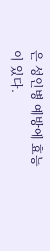은 성인병 예방에 효능이 있다.